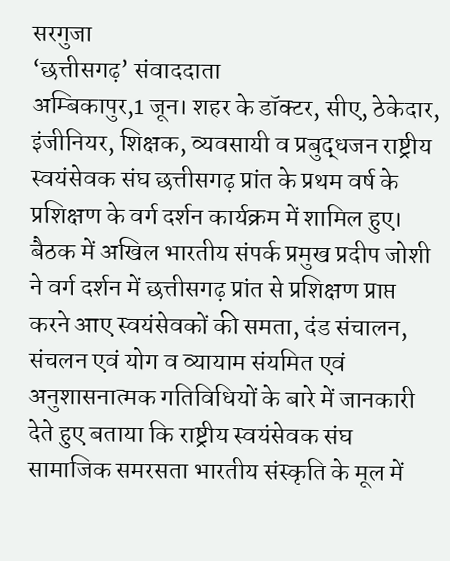सरगुजा
‘छत्तीसगढ़’ संवाददाता
अम्बिकापुर,1 जून। शहर के डॉक्टर, सीए, ठेकेदार, इंजीनियर, शिक्षक, व्यवसायी व प्रबुद्धजन राष्ट्रीय स्वयंसेवक संघ छत्तीसगढ़ प्रांत के प्रथम वर्ष के प्रशिक्षण के वर्ग दर्शन कार्यक्रम में शामिल हुए।
बैठक में अखिल भारतीय संपर्क प्रमुख प्रदीप जोशी ने वर्ग दर्शन में छत्तीसगढ़ प्रांत से प्रशिक्षण प्राप्त करने आए स्वयंसेवकों की समता, दंड संचालन, संचलन एवं योग व व्यायाम संयमित एवं अनुशासनात्मक गतिविधियों के बारे में जानकारी देते हुए बताया कि राष्ट्रीय स्वयंसेवक संघ सामाजिक समरसता भारतीय संस्कृति के मूल में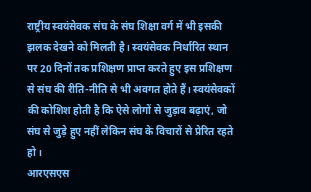राष्ट्रीय स्वयंसेवक संघ के संघ शिक्षा वर्ग में भी इसकी झलक देखने को मिलती है। स्वयंसेवक निर्धारित स्थान पर 20 दिनों तक प्रशिक्षण प्राप्त करते हुए इस प्रशिक्षण से संघ की रीति-नीति से भी अवगत होते हैं। स्वयंसेवकों की कोशिश होती है कि ऐसे लोगों से जुड़ाव बढ़ाएं, जो संघ से जुड़े हुए नहीं लेकिन संघ के विचारों से प्रेरित रहते हो।
आरएसएस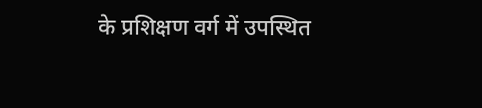के प्रशिक्षण वर्ग में उपस्थित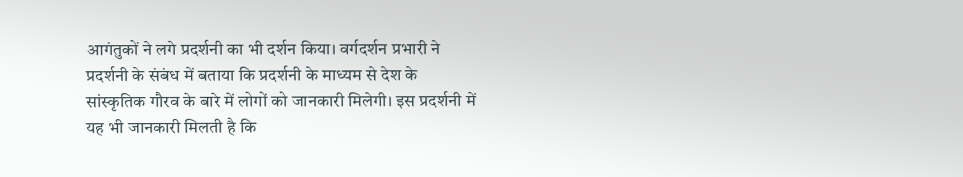आगंतुकों ने लगे प्रदर्शनी का भी दर्शन किया। वर्गदर्शन प्रभारी ने प्रदर्शनी के संबंध में बताया कि प्रदर्शनी के माध्यम से देश के सांस्कृतिक गौरव के बारे में लोगों को जानकारी मिलेगी। इस प्रदर्शनी में यह भी जानकारी मिलती है कि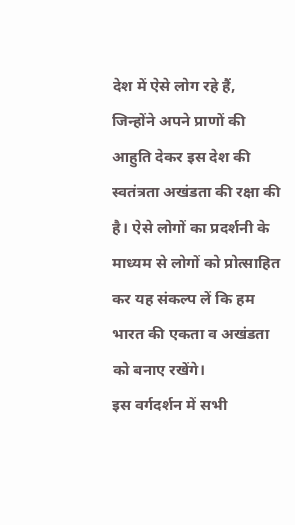देश में ऐसे लोग रहे हैं, जिन्होंने अपने प्राणों की आहुति देकर इस देश की स्वतंत्रता अखंडता की रक्षा की है। ऐसे लोगों का प्रदर्शनी के माध्यम से लोगों को प्रोत्साहित कर यह संकल्प लें कि हम भारत की एकता व अखंडता को बनाए रखेंगे।
इस वर्गदर्शन में सभी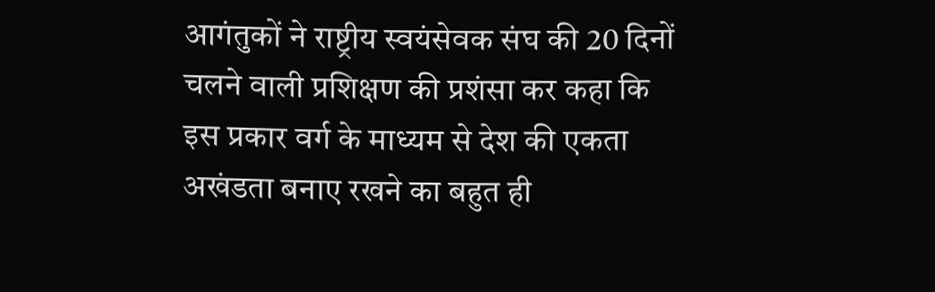आगंतुकों ने राष्ट्रीय स्वयंसेवक संघ की 20 दिनों चलने वाली प्रशिक्षण की प्रशंसा कर कहा कि इस प्रकार वर्ग के माध्यम से देश की एकता अखंडता बनाए रखने का बहुत ही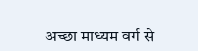अच्छा माध्यम वर्ग से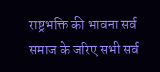राष्ट्रभक्ति की भावना सर्व समाज के जरिए सभी सर्व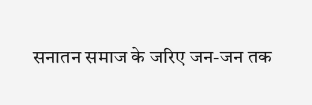सनातन समाज के जरिए जन-जन तक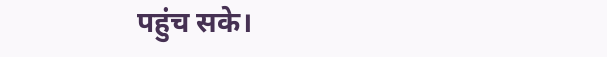पहुंच सके।